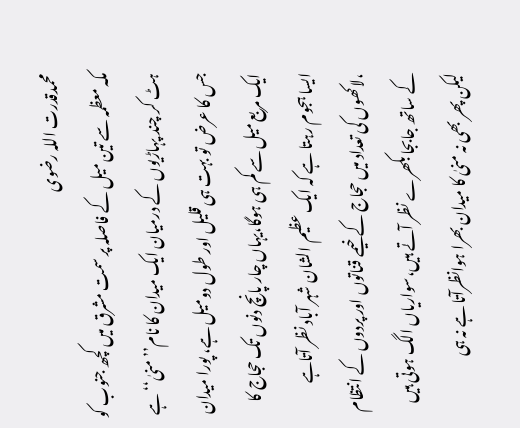محمدقدرت اللہ رضوی
مکہ معظمہ سے تین میل کے فاصلہ پر سمت مشرق میں کچھ جنوب کو ہٹ کر چند پہاڑیوں کے درمیان ایک میدان کا نام’’منیٰ‘‘ہے جس کا عرض تو بہت ہی قلیل اور طول دومیل ہے، پورا میدان ایک مربع میل سے کم ہی ہوگا،یہاں چار پانچ دنوں تک حجاج کا ایسا ہجوم رہتا ہے کہ ایک عظیم الشان شہر آباد نظر آتاہے ،لاکھوں کی تعداد میں حجاج کے خیمے قناتوں اور پردوں کے انتظام کے ساتھ جابجا بکھرے نظر آتے ہیں،سواریاں الگ ہوتی ہیں لیکن پھر بھی نہ منیٰ کا میدان بھرا ہوانظرآتا ہے نہ ہی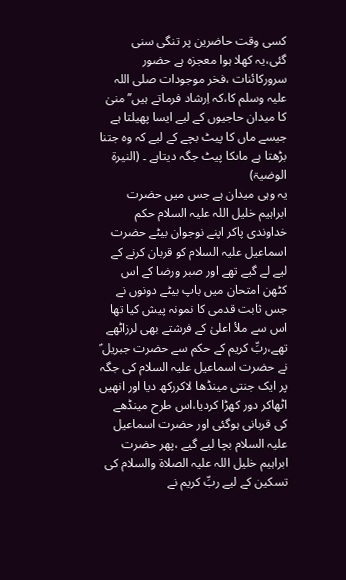کسی وقت حاضرین پر تنگی سنی گئی،یہ کھلا ہوا معجزہ ہے حضور سرورکائنات ،فخر موجودات صلی اللہ علیہ وسلم کا،کہ اِرشاد فرماتے ہیں’’منیٰ کا میدان حاجیوں کے لیے ایسا پھیلتا ہے جیسے ماں کا پیٹ بچے کے لیے کہ وہ جتنا بڑھتا ہے ماںکا پیٹ جگہ دیتاہے ۔ (النیرۃ الوضیۃ)
یہ وہی میدان ہے جس میں حضرت ابراہیم خلیل اللہ علیہ السلام حکم خداوندی پاکر اپنے نوجوان بیٹے حضرت اسماعیل علیہ السلام کو قربان کرنے کے لیے لے گیے تھے اور صبر ورضا کے اس کٹھن امتحان میں باپ بیٹے دونوں نے جس ثابت قدمی کا نمونہ پیش کیا تھا اس سے ملأ اعلیٰ کے فرشتے بھی لرزاٹھے تھے،ربِّ کریم کے حکم سے حضرت جبریل ؑ نے حضرت اسماعیل علیہ السلام کی جگہ پر ایک جنتی مینڈھا لاکررکھ دیا اور انھیں اٹھاکر دور کھڑا کردیا،اس طرح مینڈھے کی قربانی ہوگئی اور حضرت اسماعیل علیہ السلام بچا لیے گیے ،پھر حضرت ابراہیم خلیل اللہ علیہ الصلاۃ والسلام کی تسکین کے لیے ربِّ کریم نے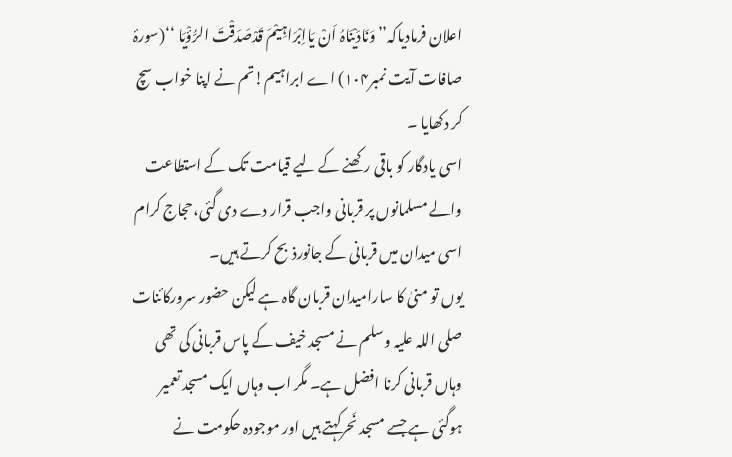اعلان فرمادیاکہ’’وَنَادَیْنَاہُ اَنْ یَااِبْرَاہِیْمَ قَدْصَدَقْتَ الرُّؤْیَا ‘‘(سورۂ صافات آیت نمبر۱۰۴) اے ابراہیم!تم نے اپنا خواب سچ کر دکھایا ۔
اسی یادگار کو باقی رکھنے کے لیے قیامت تک کے استطاعت والے مسلمانوں پر قربانی واجب قرار دے دی گئی،حجاج کرام اسی میدان میں قربانی کے جانورذبح کرتے ہیں۔
یوں تو منیٰ کا سارامیدان قربان گاہ ہے لیکن حضور سرورکائنات صلی اللہ علیہ وسلم نے مسجد خیف کے پاس قربانی کی تھی وہاں قربانی کرنا افضل ہے۔ مگر اب وہاں ایک مسجد تعمیر ہوگئی ہے جسے مسجد نَحرکہتے ہیں اور موجودہ حکومت نے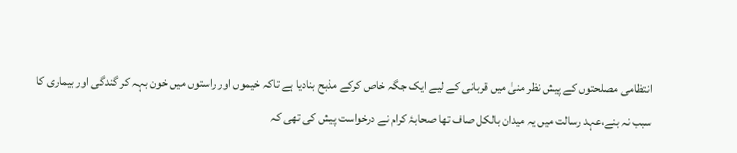انتظامی مصلحتوں کے پیش نظر منیٰ میں قربانی کے لیے ایک جگہ خاص کرکے مذبح بنادیا ہے تاکہ خیموں اور راستوں میں خون بہہ کر گندگی اور بیماری کا سبب نہ بنے،عہد رسالت میں یہ میدان بالکل صاف تھا صحابۂ کرام نے درخواست پیش کی تھی کہ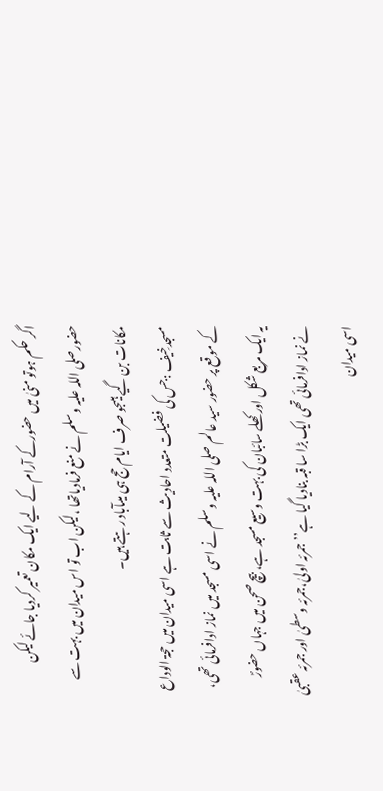اگر حکم ہوتو منیٰ میں حضورکے آرام کے لیے ایک مکان تعمیر کردیا جائے لیکن حضورصلی اللہ علیہ وسلم نے منع فرمادیاتھا ،لیکن اب تو اس میدان میں بہت سے مکانات بن گیے ہیںجو صرف ایام حج ہی میںآباد رہتے ہیں۔
مسجدخِیف :جس کی فضیلت متعدد احادیث سے ثابت ہے اسی میدان میں حجۃ الوداع کے موقع پر حضور سید عالم صلی اللہ علیہ وسلم نے اسی مسجد میں نماز ادافرمائی تھی، یہ ایک مربع شکل اور کھلے سائبان کی بہت وسیع مسجد ہے، بیچ صحن میں جہاں حضورؐ نے نماز ادافرمائی تھی ایک بڑا سا قبہ بنادیا گیا ہے’’جمرئہ اولیٰ،جمرئہ وسطیٰ اور جمرئہ عقبیٰ اسی میدان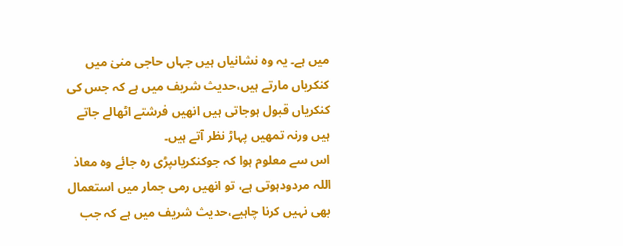میں ہے۔ یہ وہ نشانیاں ہیں جہاں حاجی منیٰ میں کنکریاں مارتے ہیں،حدیث شریف میں ہے کہ جس کی کنکریاں قبول ہوجاتی ہیں انھیں فرشتے اٹھالے جاتے ہیں ورنہ تمھیں پہاڑ نظر آتے ہیں۔
اس سے معلوم ہوا کہ جوکنکریاںپڑی رہ جائے وہ معاذ اللہ مردودہوتی ہے، تو انھیں رمی جمار میں استعمال بھی نہیں کرنا چاہیے،حدیث شریف میں ہے کہ جب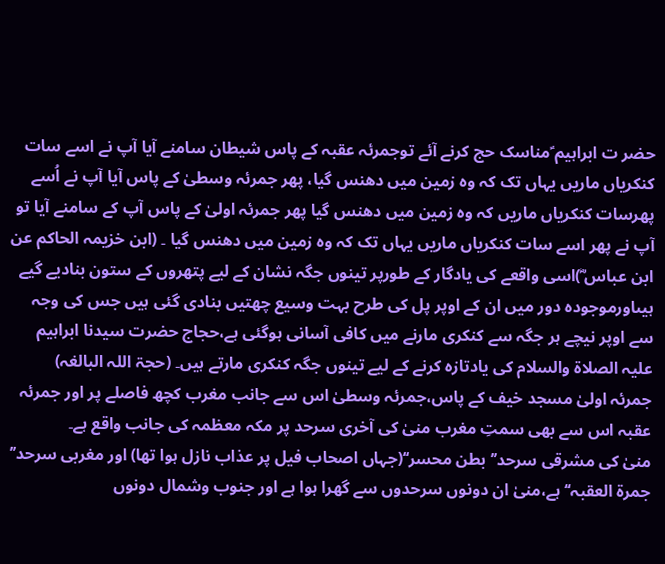حضر ت ابراہیم ؑمناسک حج کرنے آئے توجمرئہ عقبہ کے پاس شیطان سامنے آیا آپ نے اسے سات کنکریاں ماریں یہاں تک کہ وہ زمین میں دھنس گیا، پھر جمرئہ وسطیٰ کے پاس آیا آپ نے اُسے پھرسات کنکریاں ماریں کہ وہ زمین میں دھنس گیا پھر جمرئہ اولیٰ کے پاس آپ کے سامنے آیا تو آپ نے پھر اسے سات کنکریاں ماریں یہاں تک کہ وہ زمین میں دھنس گیا ۔ (ابن خزیمہ الحاکم عن ابن عباس ؓ)اسی واقعے کی یادگار کے طورپر تینوں جگہ نشان کے لیے پتھروں کے ستون بنادیے گیے ہیںاورموجودہ دور میں ان کے اوپر پل کی طرح بہت وسیع چھتیں بنادی گئی ہیں جس کی وجہ سے اوپر نیچے ہر جگہ سے کنکری مارنے میں کافی آسانی ہوگئی ہے،حجاج حضرت سیدنا ابراہیم علیہ الصلاۃ والسلام کی یادتازہ کرنے کے لیے تینوں جگہ کنکری مارتے ہیں۔ (حجۃ اللہ البالغہ)
جمرئہ اولیٰ مسجد خیف کے پاس،جمرئہ وسطیٰ اس سے جانب مغرب کچھ فاصلے پر اور جمرئہ عقبہ اس سے بھی سمتِ مغرب منیٰ کی آخری سرحد پر مکہ معظمہ کی جانب واقع ہے۔
منیٰ کی مشرقی سرحد’’ بطن محسر‘‘(جہاں اصحاب فیل پر عذاب نازل ہوا تھا) اور مغربی سرحد’’ جمرۃ العقبہ‘‘ ہے،منیٰ ان دونوں سرحدوں سے گھرا ہوا ہے اور جنوب وشمال دونوں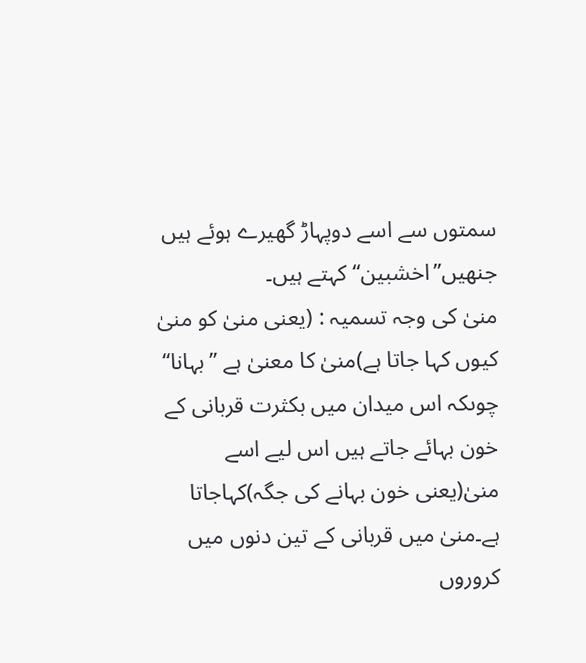سمتوں سے اسے دوپہاڑ گھیرے ہوئے ہیں جنھیں’’اخشبین‘‘ کہتے ہیں۔
منیٰ کی وجہ تسمیہ : (یعنی منیٰ کو منیٰ کیوں کہا جاتا ہے)منیٰ کا معنیٰ ہے ’’بہانا‘‘ چوںکہ اس میدان میں بکثرت قربانی کے خون بہائے جاتے ہیں اس لیے اسے منیٰ(یعنی خون بہانے کی جگہ)کہاجاتا ہے۔منیٰ میں قربانی کے تین دنوں میں کروروں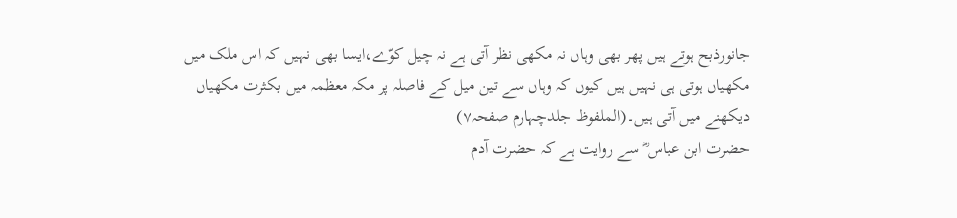جانورذبح ہوتے ہیں پھر بھی وہاں نہ مکھی نظر آتی ہے نہ چیل کوّے،ایسا بھی نہیں کہ اس ملک میں مکھیاں ہوتی ہی نہیں ہیں کیوں کہ وہاں سے تین میل کے فاصلہ پر مکہ معظمہ میں بکثرت مکھیاں دیکھنے میں آتی ہیں۔(الملفوظ جلدچہارم صفحہ۷)
حضرت ابن عباس ؓ سے روایت ہے کہ حضرت آدم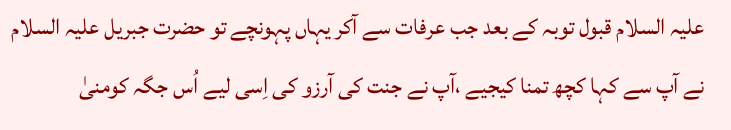علیہ السلام قبول توبہ کے بعد جب عرفات سے آکر یہاں پہونچے تو حضرت جبریل علیہ السلام نے آپ سے کہا کچھ تمنا کیجیے ،آپ نے جنت کی آرزو کی اِسی لیے اُس جگہ کومنیٰ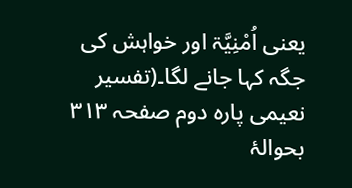یعنی اُمْنِیَّۃ اور خواہش کی جگہ کہا جانے لگا۔(تفسیر نعیمی پارہ دوم صفحہ ۳۱۳ بحوالۂ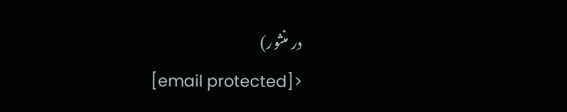در منثور)
[email protected]>